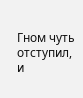Гном чуть отступил, и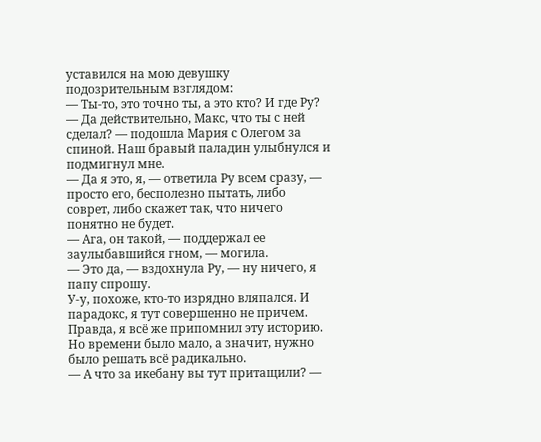уставился на мою девушку подозрительным взглядом:
— Ты-то, это точно ты, а это кто? И где Ру?
— Да действительно, Макс, что ты с ней сделал? — подошла Мария с Олегом за спиной. Наш бравый паладин улыбнулся и подмигнул мне.
— Да я это, я, — ответила Ру всем сразу, — просто его, бесполезно пытать, либо соврет, либо скажет так, что ничего понятно не будет.
— Ага, он такой, — поддержал ее заулыбавшийся гном, — могила.
— Это да, — вздохнула Ру, — ну ничего, я папу спрошу.
У-у, похоже, кто-то изрядно вляпался. И парадокс, я тут совершенно не причем. Правда, я всё же припомнил эту историю. Но времени было мало, а значит, нужно было решать всё радикально.
— А что за икебану вы тут притащили? —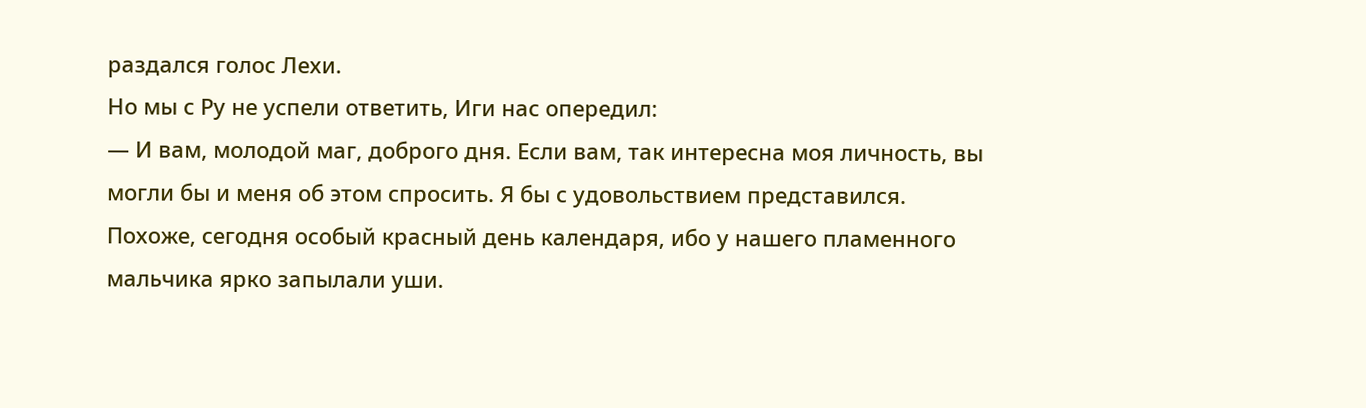раздался голос Лехи.
Но мы с Ру не успели ответить, Иги нас опередил:
— И вам, молодой маг, доброго дня. Если вам, так интересна моя личность, вы могли бы и меня об этом спросить. Я бы с удовольствием представился.
Похоже, сегодня особый красный день календаря, ибо у нашего пламенного мальчика ярко запылали уши.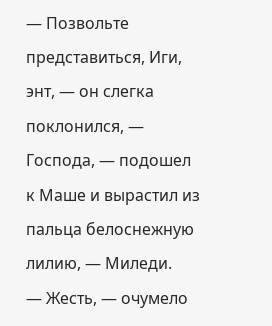— Позвольте представиться, Иги, энт, — он слегка поклонился, — Господа, — подошел к Маше и вырастил из пальца белоснежную лилию, — Миледи.
— Жесть, — очумело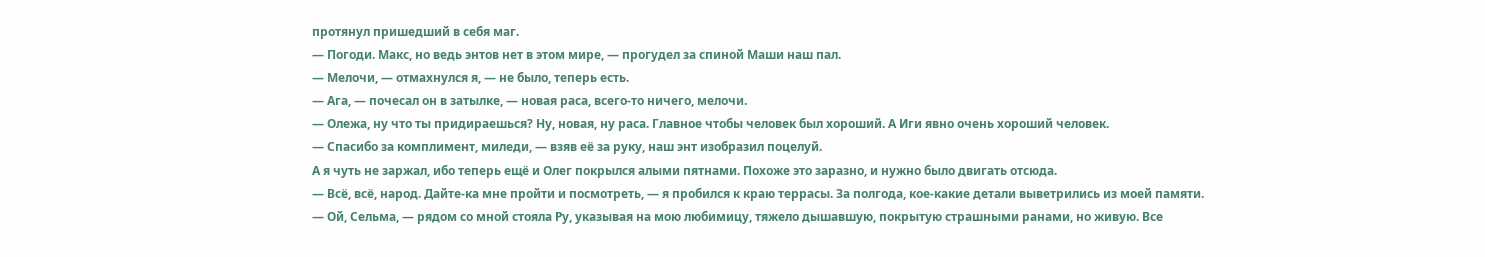протянул пришедший в себя маг.
— Погоди. Макс, но ведь энтов нет в этом мире, — прогудел за спиной Маши наш пал.
— Мелочи, — отмахнулся я, — не было, теперь есть.
— Ага, — почесал он в затылке, — новая раса, всего-то ничего, мелочи.
— Олежа, ну что ты придираешься? Ну, новая, ну раса. Главное чтобы человек был хороший. А Иги явно очень хороший человек.
— Спасибо за комплимент, миледи, — взяв её за руку, наш энт изобразил поцелуй.
А я чуть не заржал, ибо теперь ещё и Олег покрылся алыми пятнами. Похоже это заразно, и нужно было двигать отсюда.
— Всё, всё, народ. Дайте-ка мне пройти и посмотреть, — я пробился к краю террасы. За полгода, кое-какие детали выветрились из моей памяти.
— Ой, Сельма, — рядом со мной стояла Ру, указывая на мою любимицу, тяжело дышавшую, покрытую страшными ранами, но живую. Все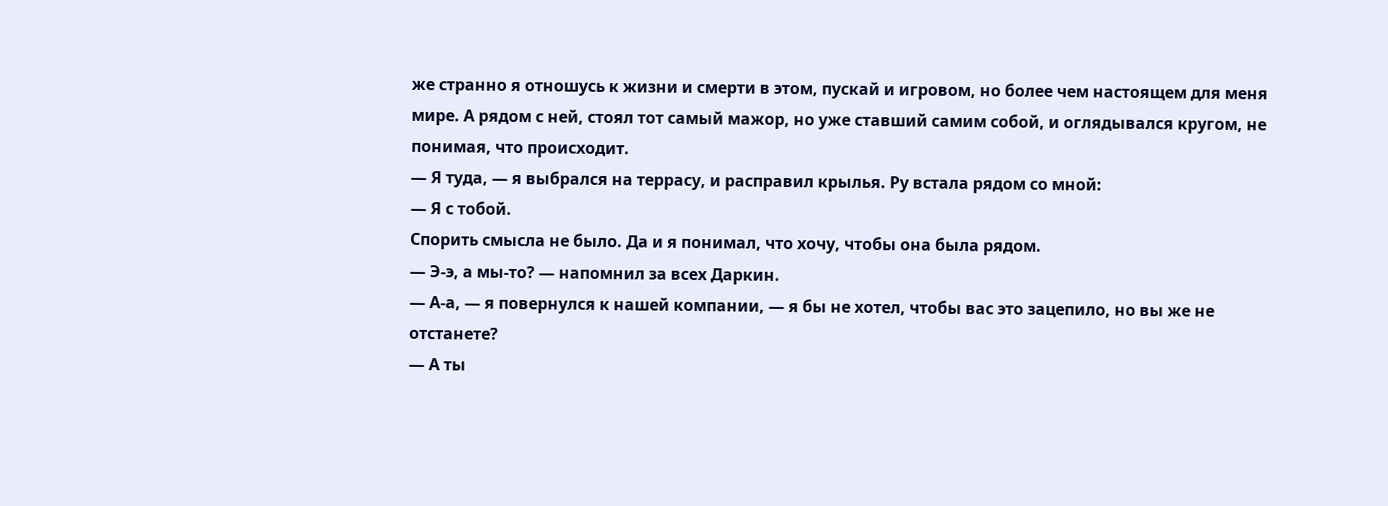же странно я отношусь к жизни и смерти в этом, пускай и игровом, но более чем настоящем для меня мире. А рядом с ней, стоял тот самый мажор, но уже ставший самим собой, и оглядывался кругом, не понимая, что происходит.
— Я туда, — я выбрался на террасу, и расправил крылья. Ру встала рядом со мной:
— Я с тобой.
Спорить смысла не было. Да и я понимал, что хочу, чтобы она была рядом.
— Э-э, а мы-то? — напомнил за всех Даркин.
— А-а, — я повернулся к нашей компании, — я бы не хотел, чтобы вас это зацепило, но вы же не отстанете?
— А ты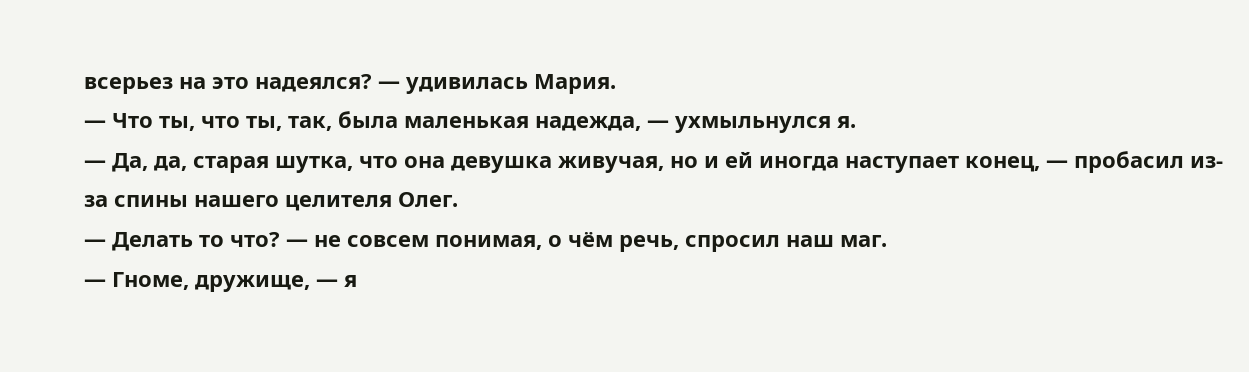всерьез на это надеялся? — удивилась Мария.
— Что ты, что ты, так, была маленькая надежда, — ухмыльнулся я.
— Да, да, старая шутка, что она девушка живучая, но и ей иногда наступает конец, — пробасил из-за спины нашего целителя Олег.
— Делать то что? — не совсем понимая, о чём речь, спросил наш маг.
— Гноме, дружище, — я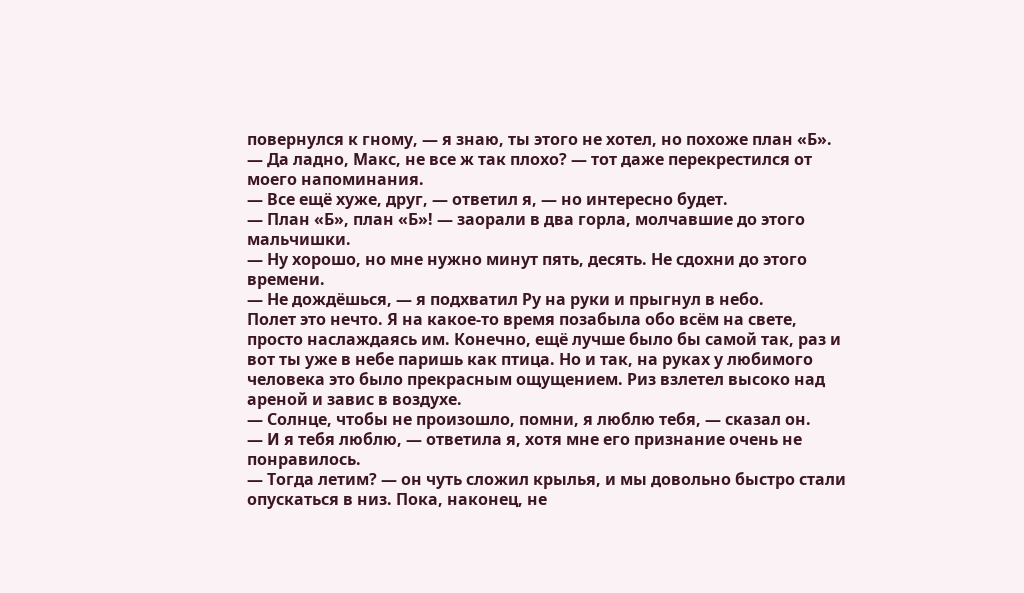повернулся к гному, — я знаю, ты этого не хотел, но похоже план «Б».
— Да ладно, Макс, не все ж так плохо? — тот даже перекрестился от моего напоминания.
— Все ещё хуже, друг, — ответил я, — но интересно будет.
— План «Б», план «Б»! — заорали в два горла, молчавшие до этого мальчишки.
— Ну хорошо, но мне нужно минут пять, десять. Не сдохни до этого времени.
— Не дождёшься, — я подхватил Ру на руки и прыгнул в небо.
Полет это нечто. Я на какое-то время позабыла обо всём на свете, просто наслаждаясь им. Конечно, ещё лучше было бы самой так, раз и вот ты уже в небе паришь как птица. Но и так, на руках у любимого человека это было прекрасным ощущением. Риз взлетел высоко над ареной и завис в воздухе.
— Солнце, чтобы не произошло, помни, я люблю тебя, — сказал он.
— И я тебя люблю, — ответила я, хотя мне его признание очень не понравилось.
— Тогда летим? — он чуть сложил крылья, и мы довольно быстро стали опускаться в низ. Пока, наконец, не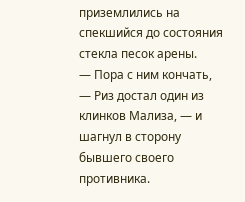приземлились на спекшийся до состояния стекла песок арены.
— Пора с ним кончать, — Риз достал один из клинков Мализа, — и шагнул в сторону бывшего своего противника.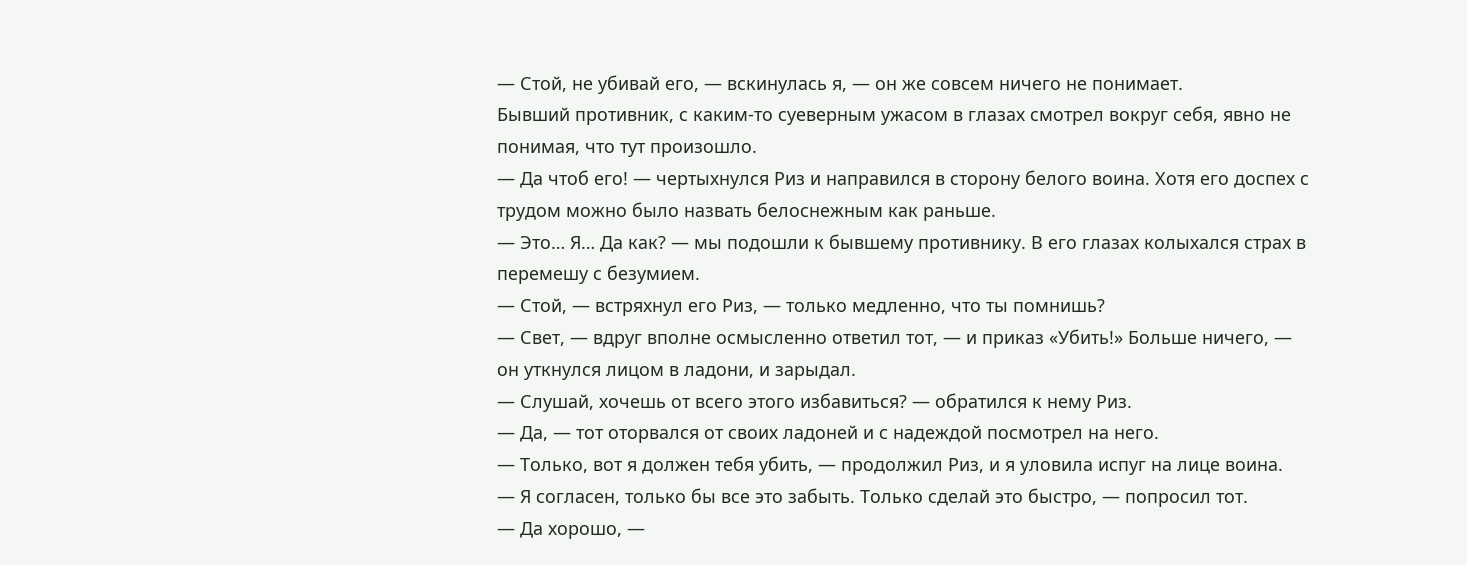— Стой, не убивай его, — вскинулась я, — он же совсем ничего не понимает.
Бывший противник, с каким-то суеверным ужасом в глазах смотрел вокруг себя, явно не понимая, что тут произошло.
— Да чтоб его! — чертыхнулся Риз и направился в сторону белого воина. Хотя его доспех с трудом можно было назвать белоснежным как раньше.
— Это… Я… Да как? — мы подошли к бывшему противнику. В его глазах колыхался страх в перемешу с безумием.
— Стой, — встряхнул его Риз, — только медленно, что ты помнишь?
— Свет, — вдруг вполне осмысленно ответил тот, — и приказ «Убить!» Больше ничего, — он уткнулся лицом в ладони, и зарыдал.
— Слушай, хочешь от всего этого избавиться? — обратился к нему Риз.
— Да, — тот оторвался от своих ладоней и с надеждой посмотрел на него.
— Только, вот я должен тебя убить, — продолжил Риз, и я уловила испуг на лице воина.
— Я согласен, только бы все это забыть. Только сделай это быстро, — попросил тот.
— Да хорошо, —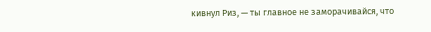кивнул Риз, — ты главное не заморачивайся, что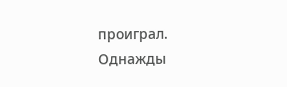проиграл. Однажды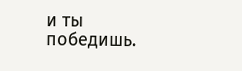и ты победишь.